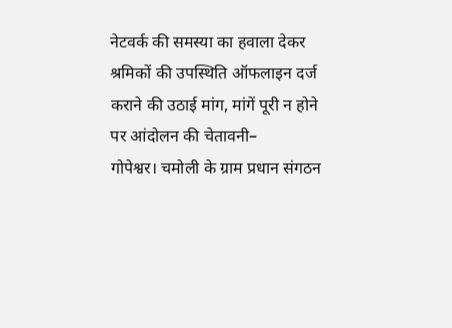नेटवर्क की समस्या का हवाला देकर श्रमिकों की उपस्थिति ऑफलाइन दर्ज कराने की उठाई मांग, मांगें पूरी न होने पर आंदोलन की चेतावनी–
गोपेश्वर। चमोली के ग्राम प्रधान संगठन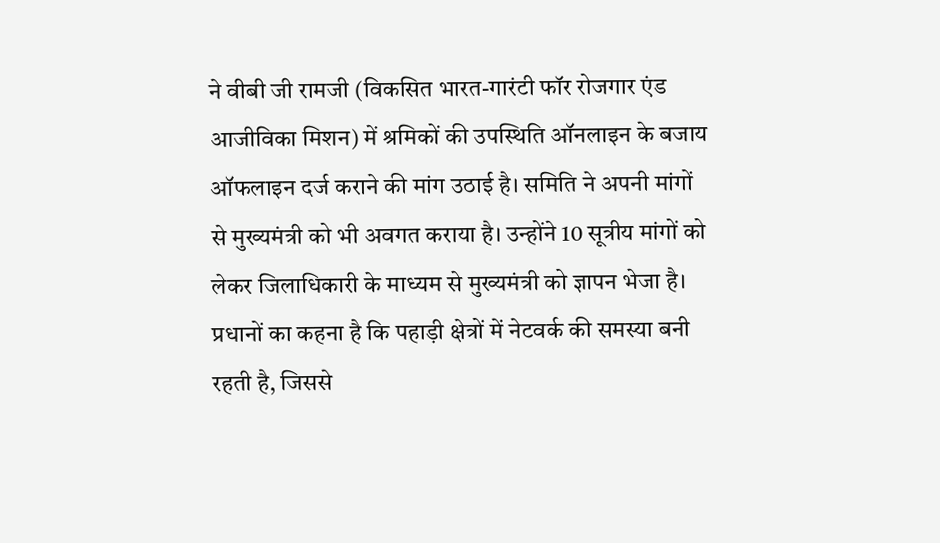ने वीबी जी रामजी (विकसित भारत-गारंटी फॉर रोजगार एंड आजीविका मिशन) में श्रमिकों की उपस्थिति ऑनलाइन के बजाय ऑफलाइन दर्ज कराने की मांग उठाई है। समिति ने अपनी मांगों से मुख्यमंत्री को भी अवगत कराया है। उन्होंने 10 सूत्रीय मांगों को लेकर जिलाधिकारी के माध्यम से मुख्यमंत्री को ज्ञापन भेजा है। प्रधानों का कहना है कि पहाड़ी क्षेत्रों में नेटवर्क की समस्या बनी रहती है, जिससे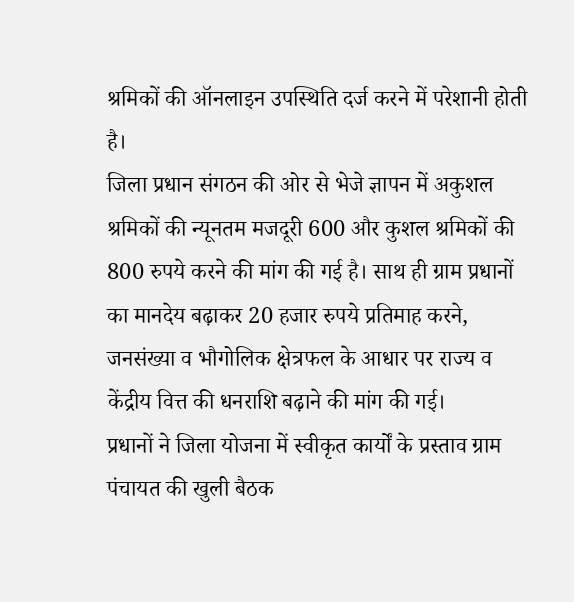श्रमिकों की ऑनलाइन उपस्थिति दर्ज करने में परेशानी होती है।
जिला प्रधान संगठन की ओर से भेजे ज्ञापन में अकुशल श्रमिकों की न्यूनतम मजदूरी 600 और कुशल श्रमिकों की 800 रुपये करने की मांग की गई है। साथ ही ग्राम प्रधानों का मानदेय बढ़ाकर 20 हजार रुपये प्रतिमाह करने, जनसंख्या व भौगोलिक क्षेत्रफल के आधार पर राज्य व केंद्रीय वित्त की धनराशि बढ़ाने की मांग की गई।
प्रधानों ने जिला योजना में स्वीकृत कार्यों के प्रस्ताव ग्राम पंचायत की खुली बैठक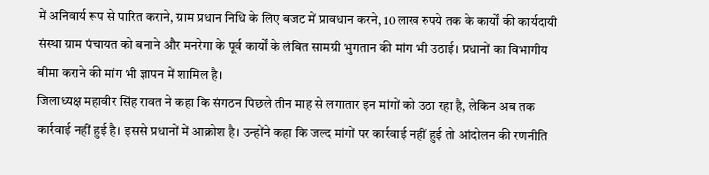में अनिवार्य रूप से पारित कराने, ग्राम प्रधान निधि के लिए बजट में प्रावधान करने, 10 लाख रुपये तक के कार्यों की कार्यदायी संस्था ग्राम पंचायत को बनाने और मनरेगा के पूर्व कार्यों के लंबित सामग्री भुगतान की मांग भी उठाई। प्रधानों का विभागीय बीमा कराने की मांग भी ज्ञापन में शामिल है।
जिलाध्यक्ष महावीर सिंह रावत ने कहा कि संगठन पिछले तीन माह से लगातार इन मांगों को उठा रहा है, लेकिन अब तक कार्रवाई नहीं हुई है। इससे प्रधानों में आक्रोश है। उन्होंने कहा कि जल्द मांगों पर कार्रवाई नहीं हुई तो आंदोलन की रणनीति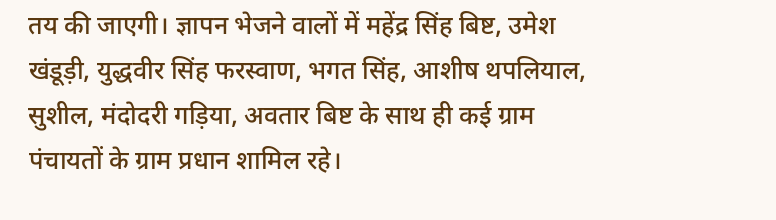तय की जाएगी। ज्ञापन भेजने वालों में महेंद्र सिंह बिष्ट, उमेश खंडूड़ी, युद्धवीर सिंह फरस्वाण, भगत सिंह, आशीष थपलियाल, सुशील, मंदोदरी गड़िया, अवतार बिष्ट के साथ ही कई ग्राम पंचायतों के ग्राम प्रधान शामिल रहे।